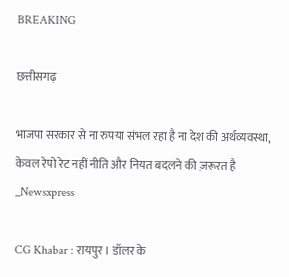BREAKING

छत्तीसगढ़

भाजपा सरकार से ना रुपया संभल रहा है ना देश की अर्थव्यवस्था, केवल रेपो रेट नहीं नीति और नियत बदलने की ज़रूरत है _Newsxpress

CG Khabar : रायपुर । डॉलर के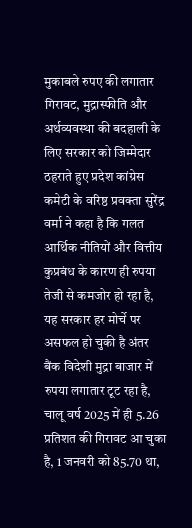मुकाबले रुपए की लगातार गिरावट, मुद्रास्फीति और अर्थव्यवस्था की बदहाली के लिए सरकार को जिम्मेदार ठहराते हुए प्रदेश कांग्रेस कमेटी के वरिष्ठ प्रवक्ता सुरेंद्र वर्मा ने कहा है कि गलत आर्थिक नीतियों और वित्तीय कुप्रबंध के कारण ही रुपया तेजी से कमजोर हो रहा है, यह सरकार हर मोर्चे पर असफल हो चुकी है अंतर बैंक विदेशी मुद्रा बाजार में रुपया लगातार टूट रहा है, चालू वर्ष 2025 में ही 5.26 प्रतिशत की गिरावट आ चुका है, 1 जनवरी को 85.70 था,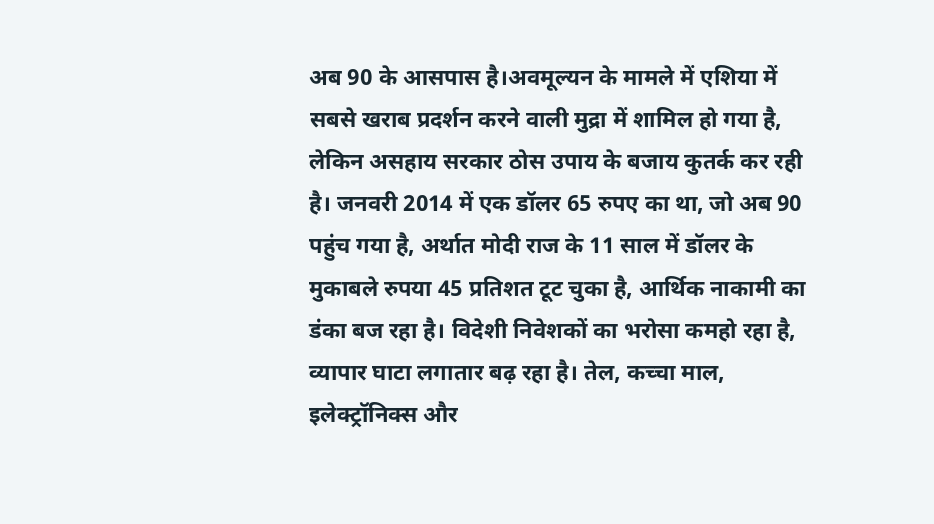अब 90 के आसपास है।अवमूल्यन के मामले में एशिया में सबसे खराब प्रदर्शन करने वाली मुद्रा में शामिल हो गया है, लेकिन असहाय सरकार ठोस उपाय के बजाय कुतर्क कर रही है। जनवरी 2014 में एक डॉलर 65 रुपए का था, जो अब 90 पहुंच गया है, अर्थात मोदी राज के 11 साल में डॉलर के मुकाबले रुपया 45 प्रतिशत टूट चुका है, आर्थिक नाकामी का डंका बज रहा है। विदेशी निवेशकों का भरोसा कमहो रहा है, व्यापार घाटा लगातार बढ़ रहा है। तेल, कच्चा माल, इलेक्ट्रॉनिक्स और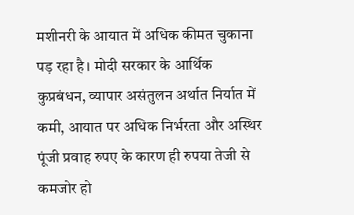मशीनरी के आयात में अधिक कीमत चुकाना पड़ रहा है। मोदी सरकार के आर्थिक कुप्रबंधन, व्यापार असंतुलन अर्थात निर्यात में कमी, आयात पर अधिक निर्भरता और अस्थिर पूंजी प्रवाह रुपए के कारण ही रुपया तेजी से कमजोर हो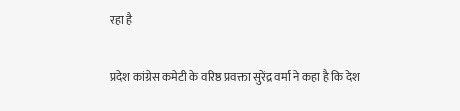रहा है

प्रदेश कांग्रेस कमेटी के वरिष्ठ प्रवक्ता सुरेंद्र वर्मा ने कहा है कि देश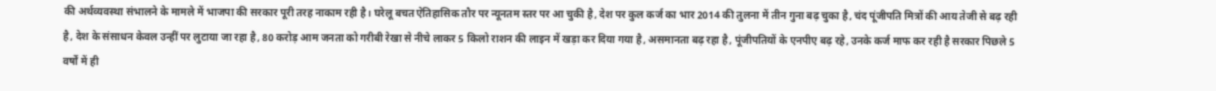की अर्थव्यवस्था संभालने के मामले में भाजपा की सरकार पूरी तरह नाकाम रही है। घरेलू बचत ऐतिहासिक तौर पर न्यूनतम स्तर पर आ चुकी है, देश पर कुल कर्ज का भार 2014 की तुलना में तीन गुना बढ़ चुका है, चंद पूंजीपति मित्रों की आय तेजी से बढ़ रही है, देश के संसाधन केवल उन्हीं पर लुटाया जा रहा है, 80 करोड़ आम जनता को गरीबी रेखा से नीचे लाकर 5 किलो राशन की लाइन में खड़ा कर दिया गया है, असमानता बढ़ रहा है, पूंजीपतियों के एनपीए बढ़ रहे, उनके कर्ज माफ कर रही है सरकार पिछले 5 वर्षों में ही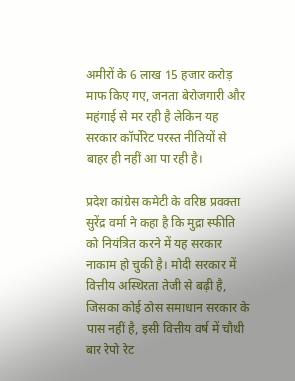अमीरों के 6 लाख 15 हजार करोड़ माफ किए गए, जनता बेरोजगारी और महंगाई से मर रही है लेकिन यह सरकार कॉर्पोरेट परस्त नीतियों से बाहर ही नहीं आ पा रही है।

प्रदेश कांग्रेस कमेटी के वरिष्ठ प्रवक्ता सुरेंद्र वर्मा ने कहा है कि मुद्रा स्फीति को नियंत्रित करने में यह सरकार नाकाम हो चुकी है। मोदी सरकार में वित्तीय अस्थिरता तेजी से बढ़ी है, जिसका कोई ठोस समाधान सरकार के पास नहीं है, इसी वित्तीय वर्ष में चौथी बार रेपो रेट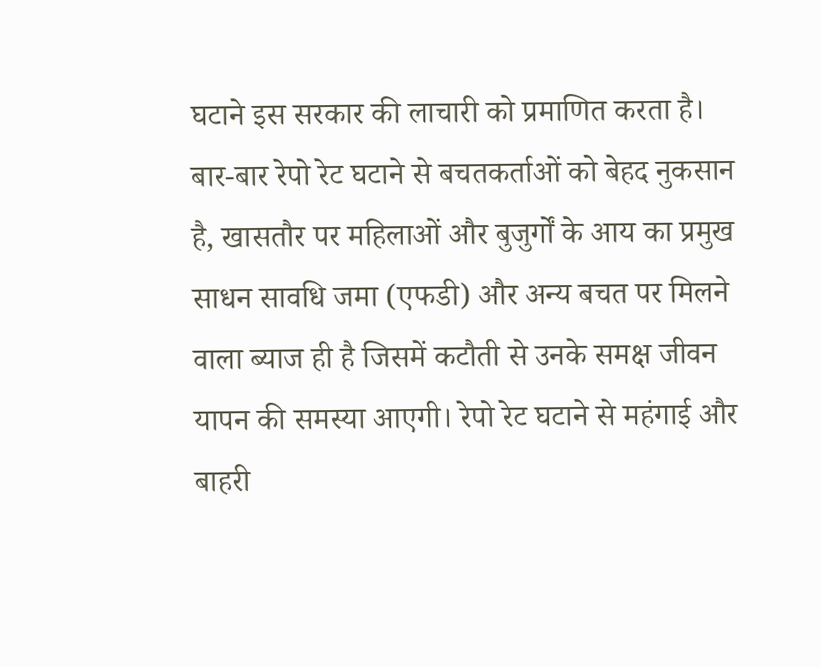घटाने इस सरकार की लाचारी को प्रमाणित करता है। बार-बार रेपो रेट घटाने से बचतकर्ताओं को बेहद नुकसान है, खासतौर पर महिलाओं और बुजुर्गों के आय का प्रमुख साधन सावधि जमा (एफडी) और अन्य बचत पर मिलने वाला ब्याज ही है जिसमें कटौती से उनके समक्ष जीवन यापन की समस्या आएगी। रेपो रेट घटाने से महंगाई और बाहरी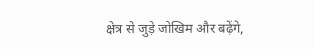क्षेत्र से जुड़े जोखिम और बढ़ेंगे,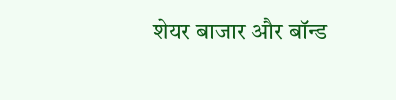शेयर बाजार और बॉन्ड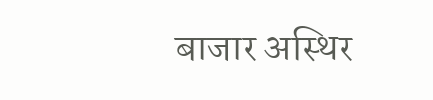बाजार अस्थिर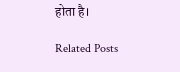होता है।

Related Posts